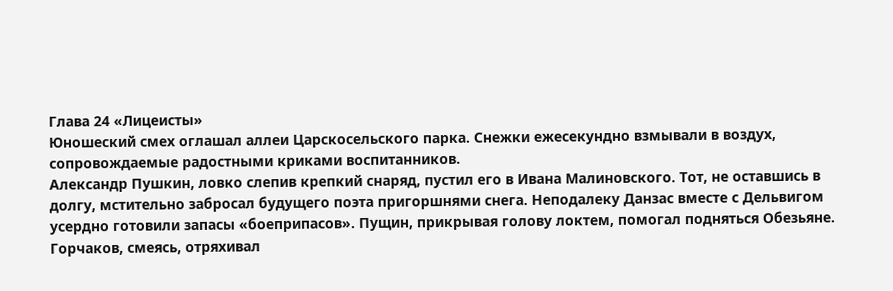Глава 24 «Лицеисты»
Юношеский смех оглашал аллеи Царскосельского парка. Снежки ежесекундно взмывали в воздух, сопровождаемые радостными криками воспитанников.
Александр Пушкин, ловко слепив крепкий снаряд, пустил его в Ивана Малиновского. Тот, не оставшись в долгу, мстительно забросал будущего поэта пригоршнями снега. Неподалеку Данзас вместе с Дельвигом усердно готовили запасы «боеприпасов». Пущин, прикрывая голову локтем, помогал подняться Обезьяне.
Горчаков, смеясь, отряхивал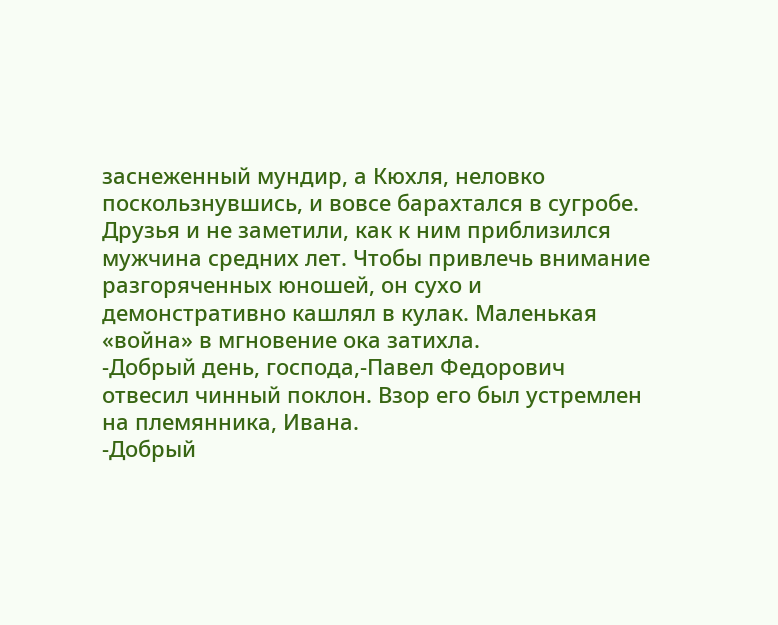заснеженный мундир, а Кюхля, неловко поскользнувшись, и вовсе барахтался в сугробе.
Друзья и не заметили, как к ним приблизился мужчина средних лет. Чтобы привлечь внимание разгоряченных юношей, он сухо и демонстративно кашлял в кулак. Маленькая «война» в мгновение ока затихла.
-Добрый день, господа,-Павел Федорович отвесил чинный поклон. Взор его был устремлен на племянника, Ивана.
-Добрый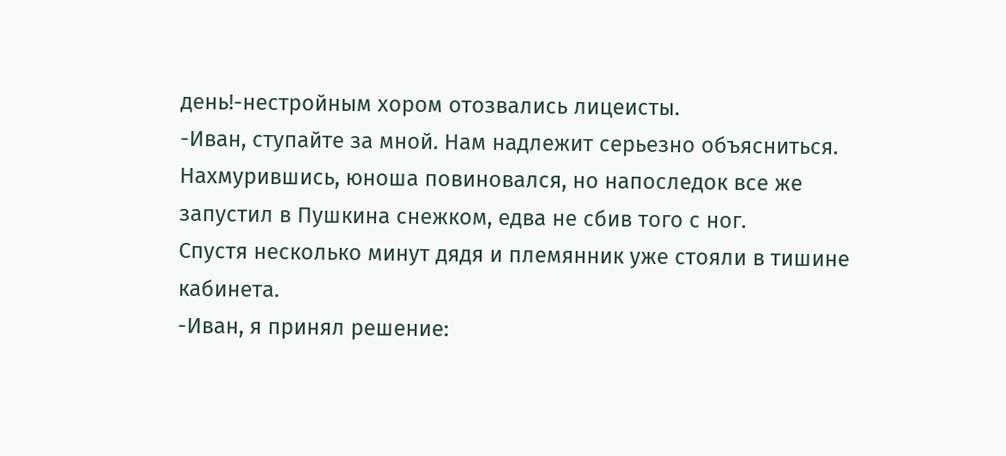день!-нестройным хором отозвались лицеисты.
-Иван, ступайте за мной. Нам надлежит серьезно объясниться.
Нахмурившись, юноша повиновался, но напоследок все же запустил в Пушкина снежком, едва не сбив того с ног.
Спустя несколько минут дядя и племянник уже стояли в тишине кабинета.
-Иван, я принял решение: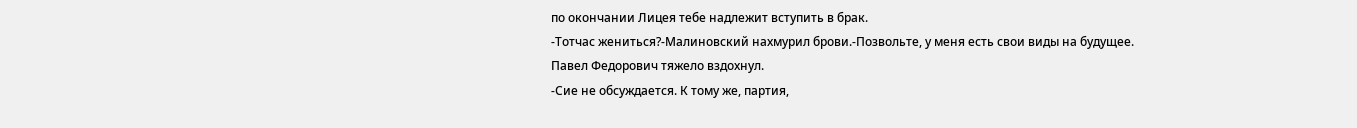по окончании Лицея тебе надлежит вступить в брак.
-Тотчас жениться?-Малиновский нахмурил брови.-Позвольте, у меня есть свои виды на будущее.
Павел Федорович тяжело вздохнул.
-Сие не обсуждается. К тому же, партия,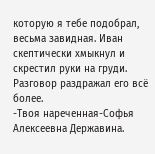которую я тебе подобрал, весьма завидная. Иван скептически хмыкнул и скрестил руки на груди. Разговор раздражал его всё более.
-Твоя нареченная-Софья Алексеевна Державина.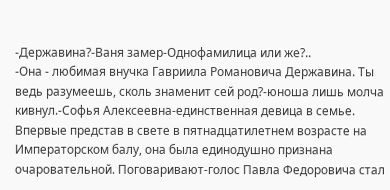-Державина?-Ваня замер-Однофамилица или же?..
-Она - любимая внучка Гавриила Романовича Державина. Ты ведь разумеешь, сколь знаменит сей род?-юноша лишь молча кивнул.-Софья Алексеевна-единственная девица в семье. Впервые представ в свете в пятнадцатилетнем возрасте на Императорском балу, она была единодушно признана очаровательной. Поговаривают-голос Павла Федоровича стал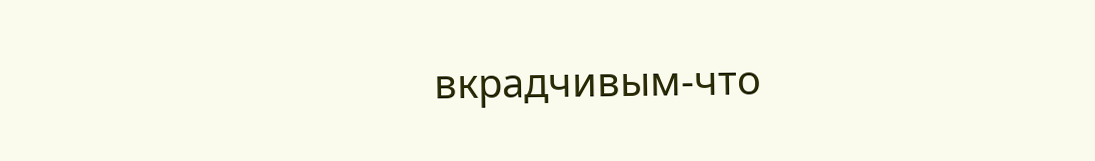вкрадчивым-что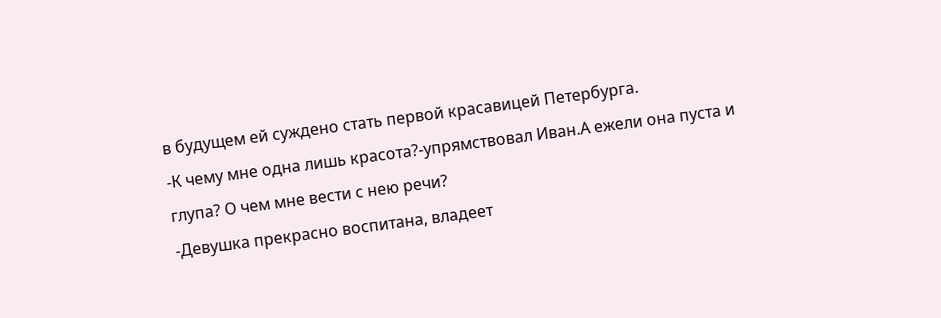в будущем ей суждено стать первой красавицей Петербурга.
-К чему мне одна лишь красота?-упрямствовал Иван.А ежели она пуста и глупа? О чем мне вести с нею речи?
-Девушка прекрасно воспитана, владеет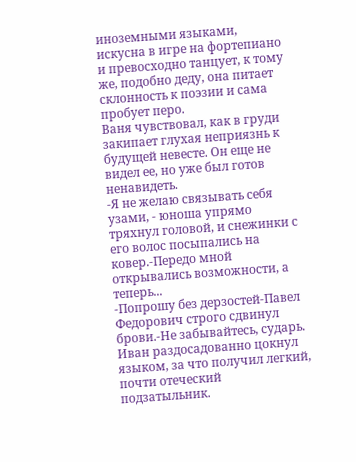иноземными языками, искусна в игре на фортепиано и превосходно танцует, к тому же, подобно деду, она питает склонность к поэзии и сама пробует перо.
Ваня чувствовал, как в груди закипает глухая неприязнь к будущей невесте. Он еще не видел ее, но уже был готов ненавидеть.
-Я не желаю связывать себя узами, - юноша упрямо тряхнул головой, и снежинки с его волос посыпались на ковер.-Передо мной открывались возможности, а теперь...
-Попрошу без дерзостей-Павел Федорович строго сдвинул брови.-Не забывайтесь, сударь.
Иван раздосадованно цокнул языком, за что получил легкий, почти отеческий подзатыльник.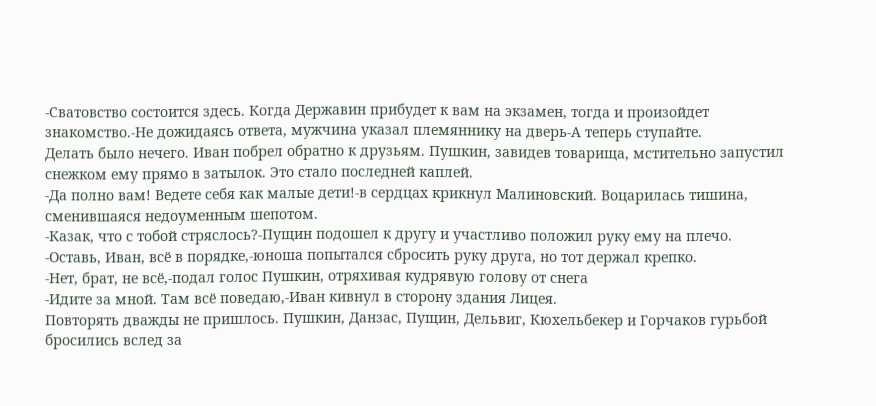-Сватовство состоится здесь. Когда Державин прибудет к вам на экзамен, тогда и произойдет знакомство.-Не дожидаясь ответа, мужчина указал племяннику на дверь-А теперь ступайте.
Делать было нечего. Иван побрел обратно к друзьям. Пушкин, завидев товарища, мстительно запустил снежком ему прямо в затылок. Это стало последней каплей.
-Да полно вам! Ведете себя как малые дети!-в сердцах крикнул Малиновский. Воцарилась тишина, сменившаяся недоуменным шепотом.
-Казак, что с тобой стряслось?-Пущин подошел к другу и участливо положил руку ему на плечо.
-Оставь, Иван, всё в порядке,-юноша попытался сбросить руку друга, но тот держал крепко.
-Нет, брат, не всё,-подал голос Пушкин, отряхивая кудрявую голову от снега
-Идите за мной. Там всё поведаю,-Иван кивнул в сторону здания Лицея.
Повторять дважды не пришлось. Пушкин, Данзас, Пущин, Дельвиг, Кюхельбекер и Горчаков гурьбой бросились вслед за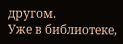другом.
Уже в библиотеке,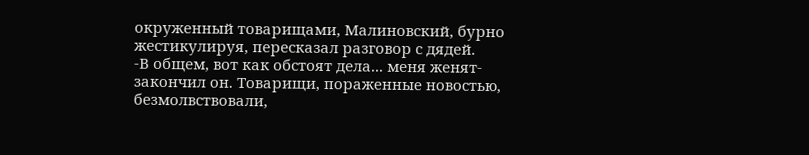окруженный товарищами, Малиновский, бурно жестикулируя, пересказал разговор с дядей.
-В общем, вот как обстоят дела... меня женят-закончил он. Товарищи, пораженные новостью, безмолвствовали,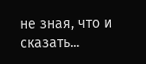не зная, что и сказать...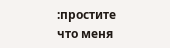:простите что меня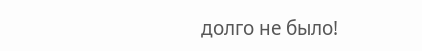долго не было!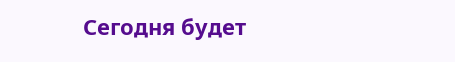Сегодня будет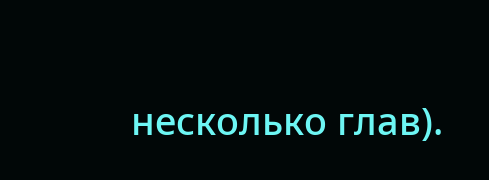несколько глав).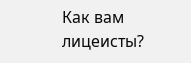Как вам лицеисты?